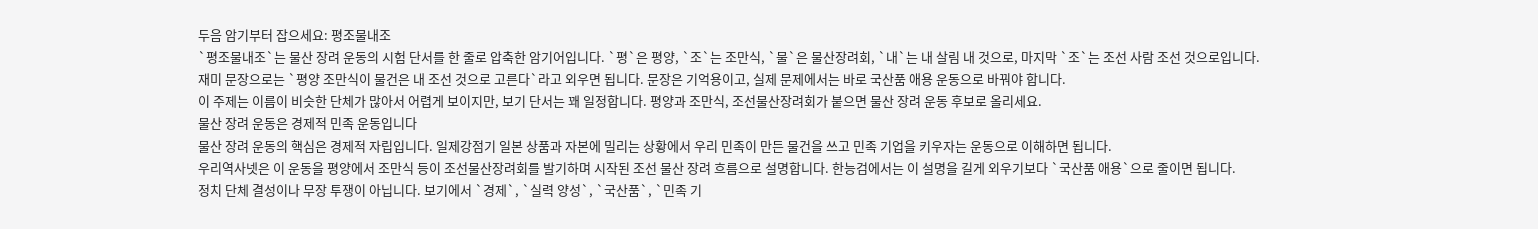두음 암기부터 잡으세요: 평조물내조
`평조물내조`는 물산 장려 운동의 시험 단서를 한 줄로 압축한 암기어입니다. `평`은 평양, `조`는 조만식, `물`은 물산장려회, `내`는 내 살림 내 것으로, 마지막 `조`는 조선 사람 조선 것으로입니다.
재미 문장으로는 `평양 조만식이 물건은 내 조선 것으로 고른다`라고 외우면 됩니다. 문장은 기억용이고, 실제 문제에서는 바로 국산품 애용 운동으로 바꿔야 합니다.
이 주제는 이름이 비슷한 단체가 많아서 어렵게 보이지만, 보기 단서는 꽤 일정합니다. 평양과 조만식, 조선물산장려회가 붙으면 물산 장려 운동 후보로 올리세요.
물산 장려 운동은 경제적 민족 운동입니다
물산 장려 운동의 핵심은 경제적 자립입니다. 일제강점기 일본 상품과 자본에 밀리는 상황에서 우리 민족이 만든 물건을 쓰고 민족 기업을 키우자는 운동으로 이해하면 됩니다.
우리역사넷은 이 운동을 평양에서 조만식 등이 조선물산장려회를 발기하며 시작된 조선 물산 장려 흐름으로 설명합니다. 한능검에서는 이 설명을 길게 외우기보다 `국산품 애용`으로 줄이면 됩니다.
정치 단체 결성이나 무장 투쟁이 아닙니다. 보기에서 `경제`, `실력 양성`, `국산품`, `민족 기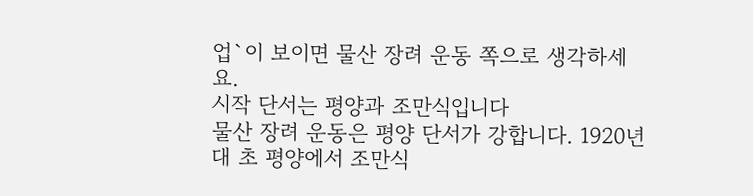업`이 보이면 물산 장려 운동 쪽으로 생각하세요.
시작 단서는 평양과 조만식입니다
물산 장려 운동은 평양 단서가 강합니다. 1920년대 초 평양에서 조만식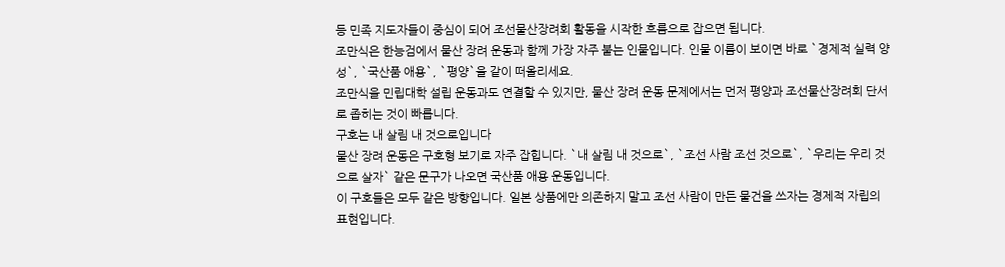등 민족 지도자들이 중심이 되어 조선물산장려회 활동을 시작한 흐름으로 잡으면 됩니다.
조만식은 한능검에서 물산 장려 운동과 함께 가장 자주 붙는 인물입니다. 인물 이름이 보이면 바로 `경제적 실력 양성`, `국산품 애용`, `평양`을 같이 떠올리세요.
조만식을 민립대학 설립 운동과도 연결할 수 있지만, 물산 장려 운동 문제에서는 먼저 평양과 조선물산장려회 단서로 좁히는 것이 빠릅니다.
구호는 내 살림 내 것으로입니다
물산 장려 운동은 구호형 보기로 자주 잡힙니다. `내 살림 내 것으로`, `조선 사람 조선 것으로`, `우리는 우리 것으로 살자` 같은 문구가 나오면 국산품 애용 운동입니다.
이 구호들은 모두 같은 방향입니다. 일본 상품에만 의존하지 말고 조선 사람이 만든 물건을 쓰자는 경제적 자립의 표현입니다.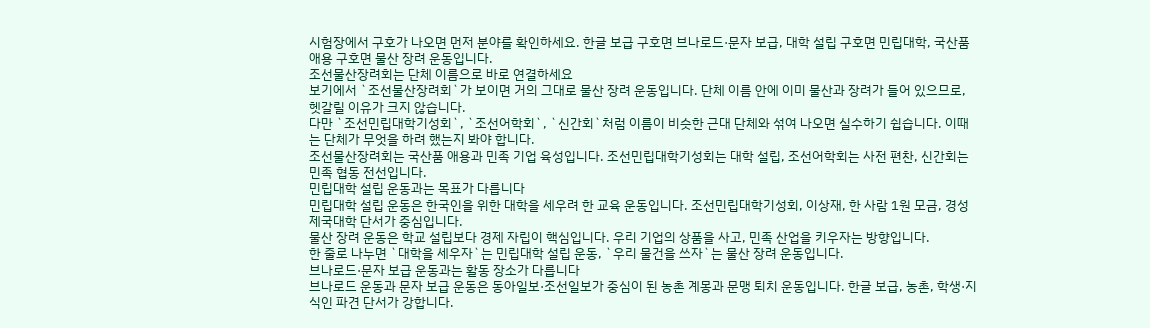시험장에서 구호가 나오면 먼저 분야를 확인하세요. 한글 보급 구호면 브나로드·문자 보급, 대학 설립 구호면 민립대학, 국산품 애용 구호면 물산 장려 운동입니다.
조선물산장려회는 단체 이름으로 바로 연결하세요
보기에서 `조선물산장려회`가 보이면 거의 그대로 물산 장려 운동입니다. 단체 이름 안에 이미 물산과 장려가 들어 있으므로, 헷갈릴 이유가 크지 않습니다.
다만 `조선민립대학기성회`, `조선어학회`, `신간회`처럼 이름이 비슷한 근대 단체와 섞여 나오면 실수하기 쉽습니다. 이때는 단체가 무엇을 하려 했는지 봐야 합니다.
조선물산장려회는 국산품 애용과 민족 기업 육성입니다. 조선민립대학기성회는 대학 설립, 조선어학회는 사전 편찬, 신간회는 민족 협동 전선입니다.
민립대학 설립 운동과는 목표가 다릅니다
민립대학 설립 운동은 한국인을 위한 대학을 세우려 한 교육 운동입니다. 조선민립대학기성회, 이상재, 한 사람 1원 모금, 경성제국대학 단서가 중심입니다.
물산 장려 운동은 학교 설립보다 경제 자립이 핵심입니다. 우리 기업의 상품을 사고, 민족 산업을 키우자는 방향입니다.
한 줄로 나누면 `대학을 세우자`는 민립대학 설립 운동, `우리 물건을 쓰자`는 물산 장려 운동입니다.
브나로드·문자 보급 운동과는 활동 장소가 다릅니다
브나로드 운동과 문자 보급 운동은 동아일보·조선일보가 중심이 된 농촌 계몽과 문맹 퇴치 운동입니다. 한글 보급, 농촌, 학생·지식인 파견 단서가 강합니다.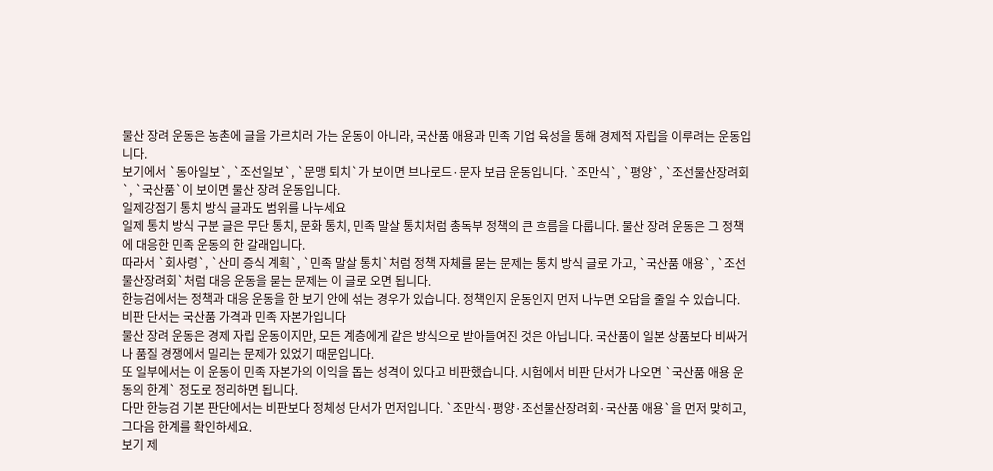물산 장려 운동은 농촌에 글을 가르치러 가는 운동이 아니라, 국산품 애용과 민족 기업 육성을 통해 경제적 자립을 이루려는 운동입니다.
보기에서 `동아일보`, `조선일보`, `문맹 퇴치`가 보이면 브나로드·문자 보급 운동입니다. `조만식`, `평양`, `조선물산장려회`, `국산품`이 보이면 물산 장려 운동입니다.
일제강점기 통치 방식 글과도 범위를 나누세요
일제 통치 방식 구분 글은 무단 통치, 문화 통치, 민족 말살 통치처럼 총독부 정책의 큰 흐름을 다룹니다. 물산 장려 운동은 그 정책에 대응한 민족 운동의 한 갈래입니다.
따라서 `회사령`, `산미 증식 계획`, `민족 말살 통치`처럼 정책 자체를 묻는 문제는 통치 방식 글로 가고, `국산품 애용`, `조선물산장려회`처럼 대응 운동을 묻는 문제는 이 글로 오면 됩니다.
한능검에서는 정책과 대응 운동을 한 보기 안에 섞는 경우가 있습니다. 정책인지 운동인지 먼저 나누면 오답을 줄일 수 있습니다.
비판 단서는 국산품 가격과 민족 자본가입니다
물산 장려 운동은 경제 자립 운동이지만, 모든 계층에게 같은 방식으로 받아들여진 것은 아닙니다. 국산품이 일본 상품보다 비싸거나 품질 경쟁에서 밀리는 문제가 있었기 때문입니다.
또 일부에서는 이 운동이 민족 자본가의 이익을 돕는 성격이 있다고 비판했습니다. 시험에서 비판 단서가 나오면 `국산품 애용 운동의 한계` 정도로 정리하면 됩니다.
다만 한능검 기본 판단에서는 비판보다 정체성 단서가 먼저입니다. `조만식·평양·조선물산장려회·국산품 애용`을 먼저 맞히고, 그다음 한계를 확인하세요.
보기 제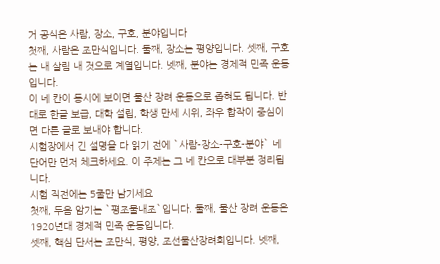거 공식은 사람, 장소, 구호, 분야입니다
첫째, 사람은 조만식입니다. 둘째, 장소는 평양입니다. 셋째, 구호는 내 살림 내 것으로 계열입니다. 넷째, 분야는 경제적 민족 운동입니다.
이 네 칸이 동시에 보이면 물산 장려 운동으로 좁혀도 됩니다. 반대로 한글 보급, 대학 설립, 학생 만세 시위, 좌우 합작이 중심이면 다른 글로 보내야 합니다.
시험장에서 긴 설명을 다 읽기 전에 `사람-장소-구호-분야` 네 단어만 먼저 체크하세요. 이 주제는 그 네 칸으로 대부분 정리됩니다.
시험 직전에는 5줄만 남기세요
첫째, 두음 암기는 `평조물내조`입니다. 둘째, 물산 장려 운동은 1920년대 경제적 민족 운동입니다.
셋째, 핵심 단서는 조만식, 평양, 조선물산장려회입니다. 넷째,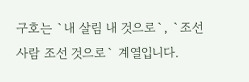구호는 `내 살림 내 것으로`, `조선 사람 조선 것으로` 계열입니다.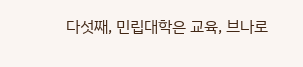다섯째, 민립대학은 교육, 브나로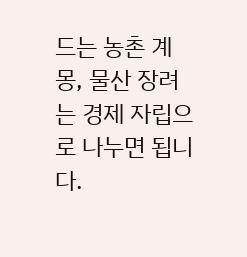드는 농촌 계몽, 물산 장려는 경제 자립으로 나누면 됩니다.